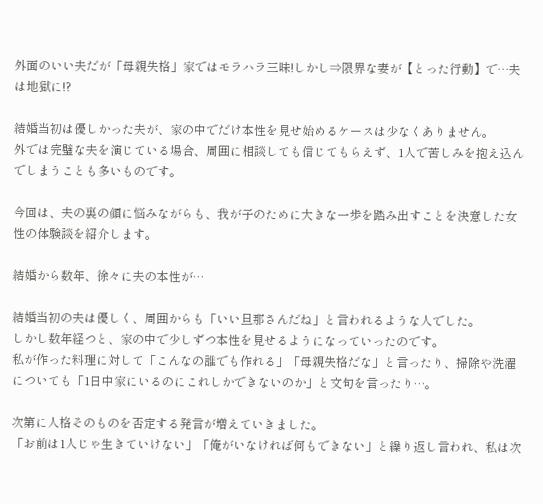外面のいい夫だが「母親失格」家ではモラハラ三昧!しかし⇒限界な妻が【とった行動】で…夫は地獄に!?

結婚当初は優しかった夫が、家の中でだけ本性を見せ始めるケースは少なくありません。
外では完璧な夫を演じている場合、周囲に相談しても信じてもらえず、1人で苦しみを抱え込んでしまうことも多いものです。

今回は、夫の裏の顔に悩みながらも、我が子のために大きな一歩を踏み出すことを決意した女性の体験談を紹介します。

結婚から数年、徐々に夫の本性が…

結婚当初の夫は優しく、周囲からも「いい旦那さんだね」と言われるような人でした。
しかし数年経つと、家の中で少しずつ本性を見せるようになっていったのです。
私が作った料理に対して「こんなの誰でも作れる」「母親失格だな」と言ったり、掃除や洗濯についても「1日中家にいるのにこれしかできないのか」と文句を言ったり…。

次第に人格そのものを否定する発言が増えていきました。
「お前は1人じゃ生きていけない」「俺がいなければ何もできない」と繰り返し言われ、私は次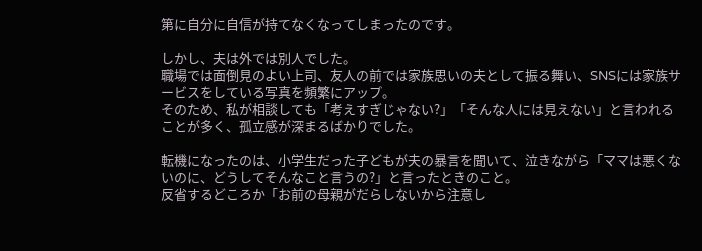第に自分に自信が持てなくなってしまったのです。

しかし、夫は外では別人でした。
職場では面倒見のよい上司、友人の前では家族思いの夫として振る舞い、SNSには家族サービスをしている写真を頻繁にアップ。
そのため、私が相談しても「考えすぎじゃない?」「そんな人には見えない」と言われることが多く、孤立感が深まるばかりでした。

転機になったのは、小学生だった子どもが夫の暴言を聞いて、泣きながら「ママは悪くないのに、どうしてそんなこと言うの?」と言ったときのこと。
反省するどころか「お前の母親がだらしないから注意し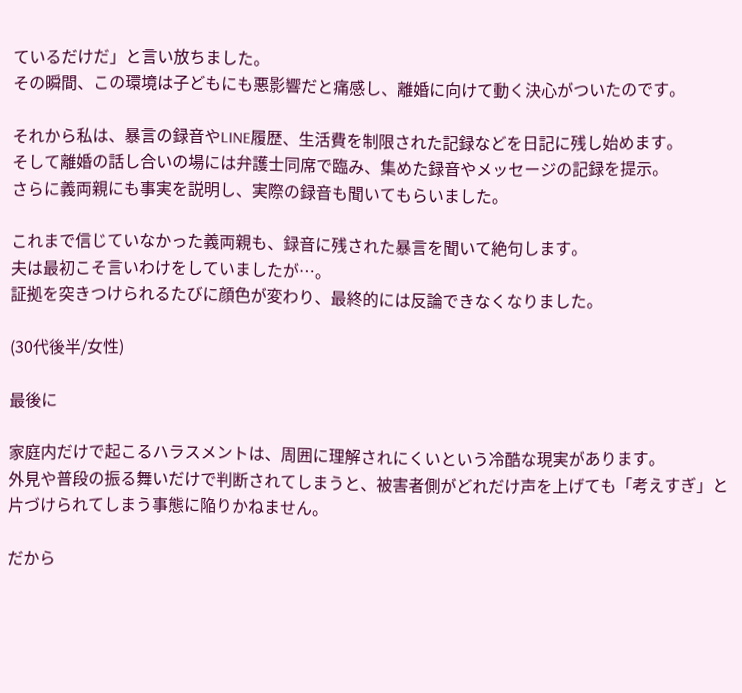ているだけだ」と言い放ちました。
その瞬間、この環境は子どもにも悪影響だと痛感し、離婚に向けて動く決心がついたのです。

それから私は、暴言の録音やLINE履歴、生活費を制限された記録などを日記に残し始めます。
そして離婚の話し合いの場には弁護士同席で臨み、集めた録音やメッセージの記録を提示。
さらに義両親にも事実を説明し、実際の録音も聞いてもらいました。

これまで信じていなかった義両親も、録音に残された暴言を聞いて絶句します。
夫は最初こそ言いわけをしていましたが…。
証拠を突きつけられるたびに顔色が変わり、最終的には反論できなくなりました。

(30代後半/女性)

最後に

家庭内だけで起こるハラスメントは、周囲に理解されにくいという冷酷な現実があります。
外見や普段の振る舞いだけで判断されてしまうと、被害者側がどれだけ声を上げても「考えすぎ」と片づけられてしまう事態に陥りかねません。

だから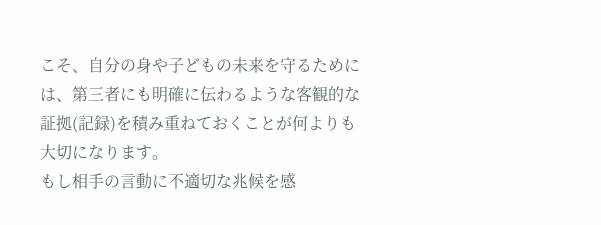こそ、自分の身や子どもの未来を守るためには、第三者にも明確に伝わるような客観的な証拠(記録)を積み重ねておくことが何よりも大切になります。
もし相手の言動に不適切な兆候を感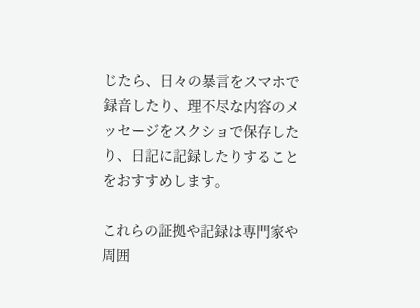じたら、日々の暴言をスマホで録音したり、理不尽な内容のメッセージをスクショで保存したり、日記に記録したりすることをおすすめします。

これらの証拠や記録は専門家や周囲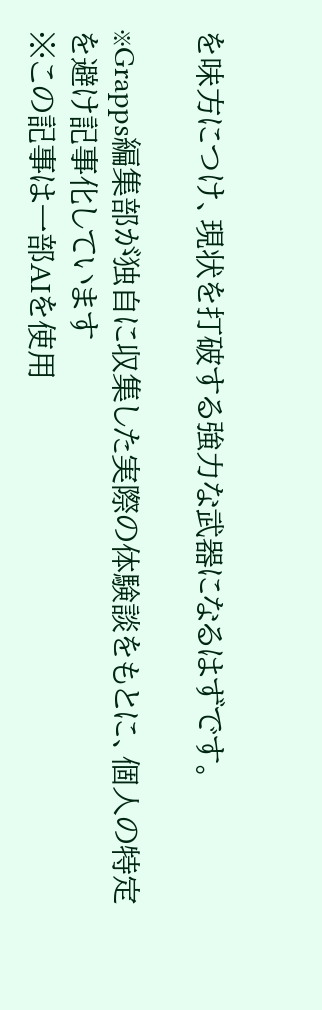を味方につけ、現状を打破する強力な武器になるはずです。

※Grapps編集部が独自に収集した実際の体験談をもとに、個人の特定を避け記事化しています
※この記事は一部AIを使用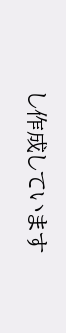し作成しています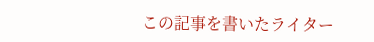この記事を書いたライター